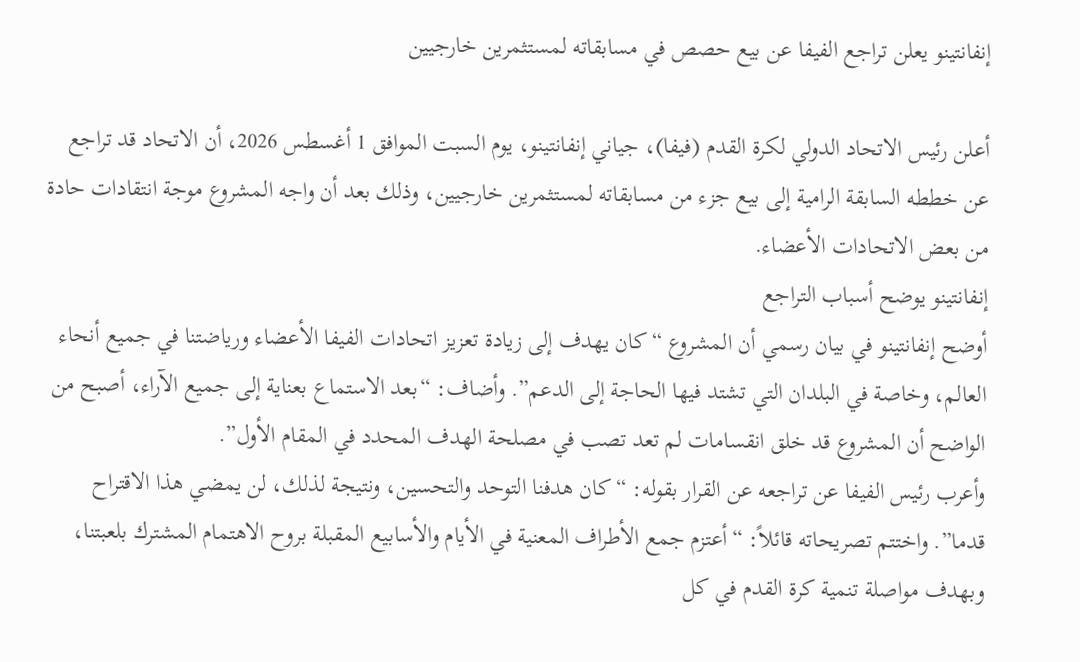إنفانتينو يعلن تراجع الفيفا عن بيع حصص في مسابقاته لمستثمرين خارجيين

أعلن رئيس الاتحاد الدولي لكرة القدم (فيفا)، جياني إنفانتينو، يوم السبت الموافق 1 أغسطس 2026، أن الاتحاد قد تراجع عن خططه السابقة الرامية إلى بيع جزء من مسابقاته لمستثمرين خارجيين، وذلك بعد أن واجه المشروع موجة انتقادات حادة من بعض الاتحادات الأعضاء.
إنفانتينو يوضح أسباب التراجع
أوضح إنفانتينو في بيان رسمي أن المشروع “كان يهدف إلى زيادة تعزيز اتحادات الفيفا الأعضاء ورياضتنا في جميع أنحاء العالم، وخاصة في البلدان التي تشتد فيها الحاجة إلى الدعم”. وأضاف: “بعد الاستماع بعناية إلى جميع الآراء، أصبح من الواضح أن المشروع قد خلق انقسامات لم تعد تصب في مصلحة الهدف المحدد في المقام الأول”.
وأعرب رئيس الفيفا عن تراجعه عن القرار بقوله: “كان هدفنا التوحد والتحسين، ونتيجة لذلك، لن يمضي هذا الاقتراح قدما”. واختتم تصريحاته قائلاً: “أعتزم جمع الأطراف المعنية في الأيام والأسابيع المقبلة بروح الاهتمام المشترك بلعبتنا، وبهدف مواصلة تنمية كرة القدم في كل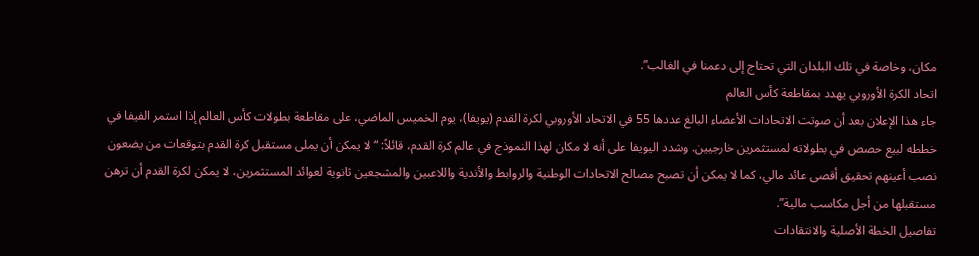مكان، وخاصة في تلك البلدان التي تحتاج إلى دعمنا في الغالب”.
اتحاد الكرة الأوروبي يهدد بمقاطعة كأس العالم
جاء هذا الإعلان بعد أن صوتت الاتحادات الأعضاء البالغ عددها 55 في الاتحاد الأوروبي لكرة القدم (يويفا)، يوم الخميس الماضي، على مقاطعة بطولات كأس العالم إذا استمر الفيفا في خططه لبيع حصص في بطولاته لمستثمرين خارجيين. وشدد اليويفا على أنه لا مكان لهذا النموذج في عالم كرة القدم، قائلاً: “لا يمكن أن يملى مستقبل كرة القدم بتوقعات من يضعون نصب أعينهم تحقيق أقصى عائد مالي، كما لا يمكن أن تصبح مصالح الاتحادات الوطنية والروابط والأندية واللاعبين والمشجعين ثانوية لعوائد المستثمرين، لا يمكن لكرة القدم أن ترهن مستقبلها من أجل مكاسب مالية”.
تفاصيل الخطة الأصلية والانتقادات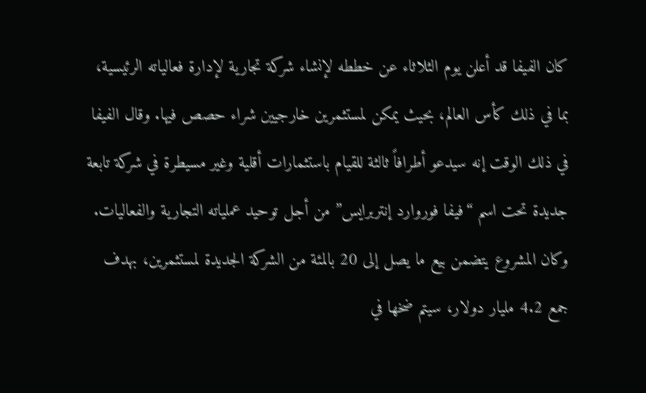كان الفيفا قد أعلن يوم الثلاثاء عن خططه لإنشاء شركة تجارية لإدارة فعالياته الرئيسية، بما في ذلك كأس العالم، بحيث يمكن لمستثمرين خارجيين شراء حصص فيها. وقال الفيفا في ذلك الوقت إنه سيدعو أطرافاً ثالثة للقيام باستثمارات أقلية وغير مسيطرة في شركة تابعة جديدة تحت اسم “فيفا فوروارد إنتربرايس” من أجل توحيد عملياته التجارية والفعاليات.
وكان المشروع يتضمن بيع ما يصل إلى 20 بالمئة من الشركة الجديدة لمستثمرين، بهدف جمع 4.2 مليار دولار، سيتم ضخها في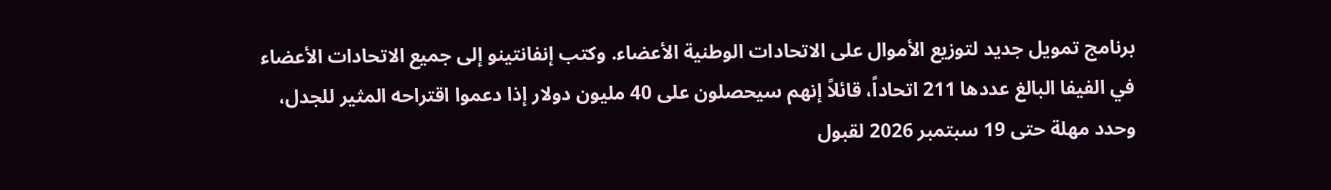برنامج تمويل جديد لتوزيع الأموال على الاتحادات الوطنية الأعضاء. وكتب إنفانتينو إلى جميع الاتحادات الأعضاء في الفيفا البالغ عددها 211 اتحاداً، قائلاً إنهم سيحصلون على 40 مليون دولار إذا دعموا اقتراحه المثير للجدل، وحدد مهلة حتى 19 سبتمبر 2026 لقبول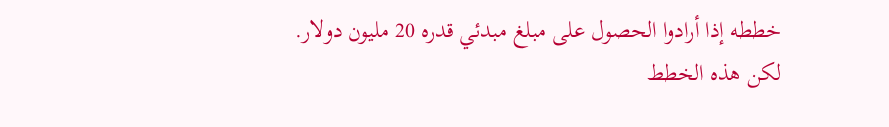خططه إذا أرادوا الحصول على مبلغ مبدئي قدره 20 مليون دولار.
لكن هذه الخطط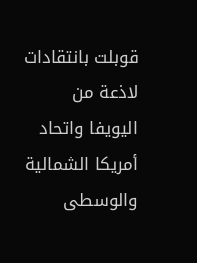قوبلت بانتقادات لاذعة من اليويفا واتحاد أمريكا الشمالية والوسطى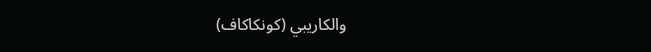والكاريبي (كونكاكاف)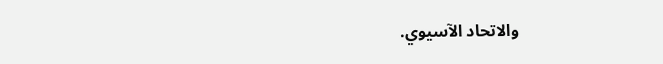والاتحاد الآسيوي.